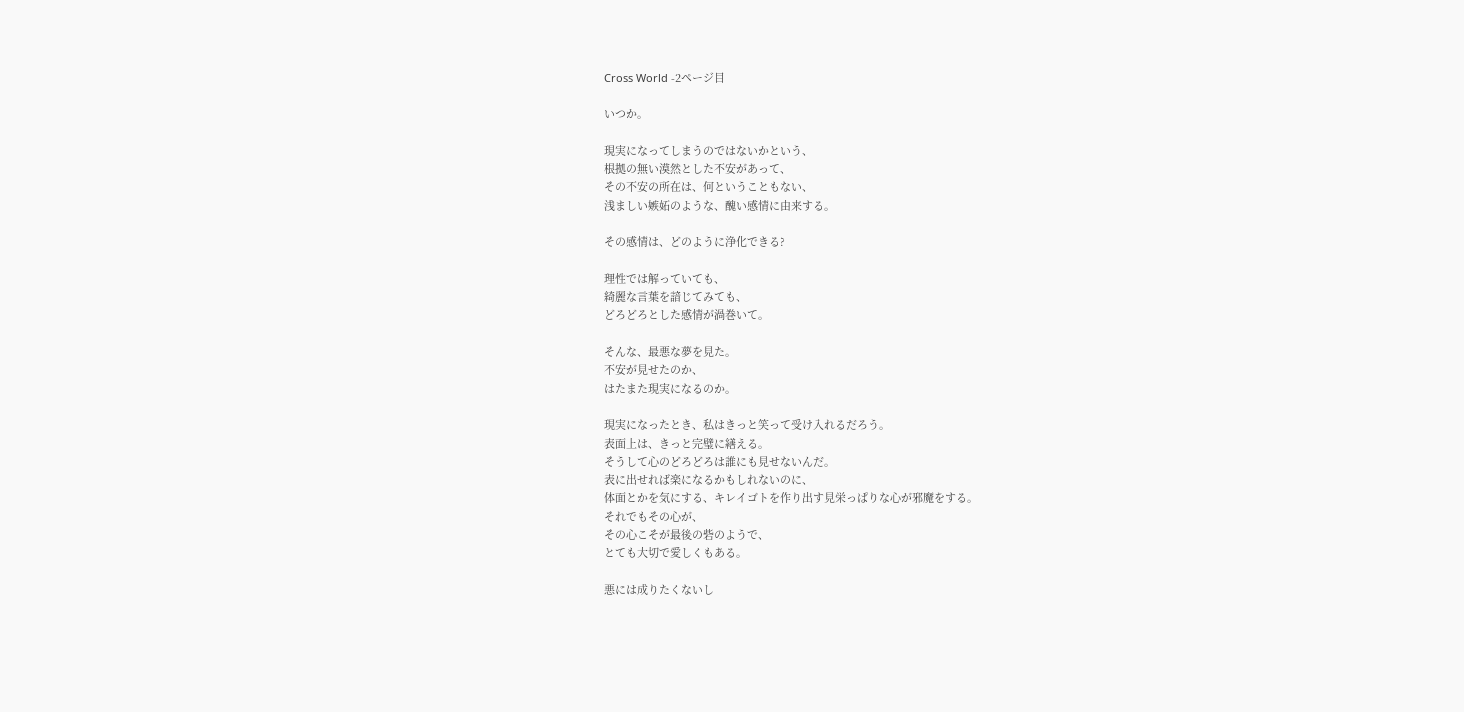Cross World -2ページ目

いつか。

現実になってしまうのではないかという、
根拠の無い漠然とした不安があって、
その不安の所在は、何ということもない、
浅ましい嫉妬のような、醜い感情に由来する。

その感情は、どのように浄化できる?

理性では解っていても、
綺麗な言葉を諳じてみても、
どろどろとした感情が渦巻いて。

そんな、最悪な夢を見た。
不安が見せたのか、
はたまた現実になるのか。

現実になったとき、私はきっと笑って受け入れるだろう。
表面上は、きっと完璧に繕える。
そうして心のどろどろは誰にも見せないんだ。
表に出せれば楽になるかもしれないのに、
体面とかを気にする、キレイゴトを作り出す見栄っぱりな心が邪魔をする。
それでもその心が、
その心こそが最後の砦のようで、
とても大切で愛しくもある。

悪には成りたくないし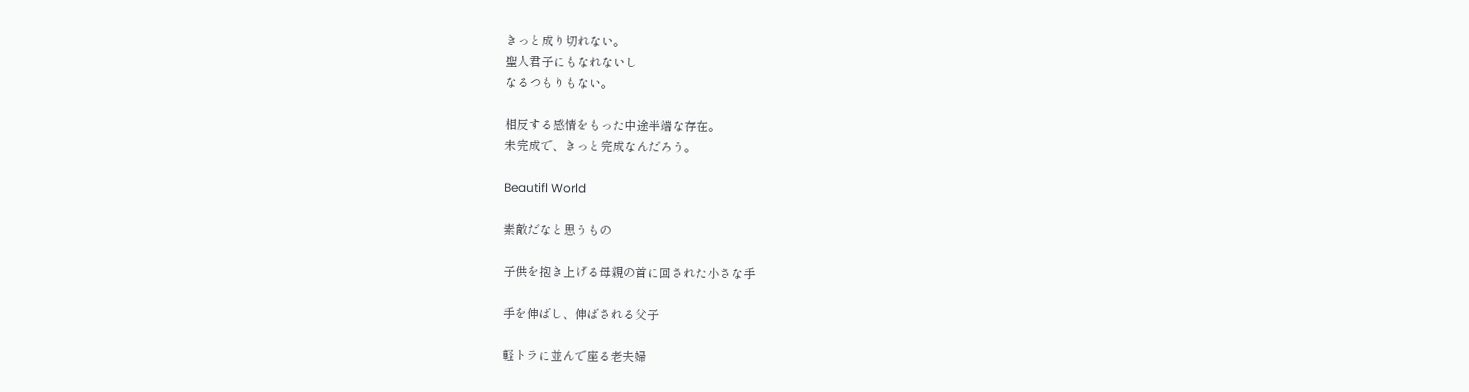きっと成り切れない。
聖人君子にもなれないし
なるつもりもない。

相反する感情をもった中途半端な存在。
未完成で、きっと完成なんだろう。

Beautifl World

素敵だなと思うもの

子供を抱き上げる母親の首に回された小さな手

手を伸ばし、伸ばされる父子

軽トラに並んで座る老夫婦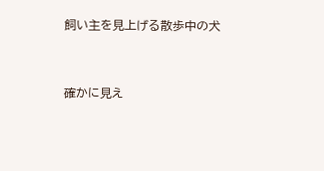飼い主を見上げる散歩中の犬


確かに見え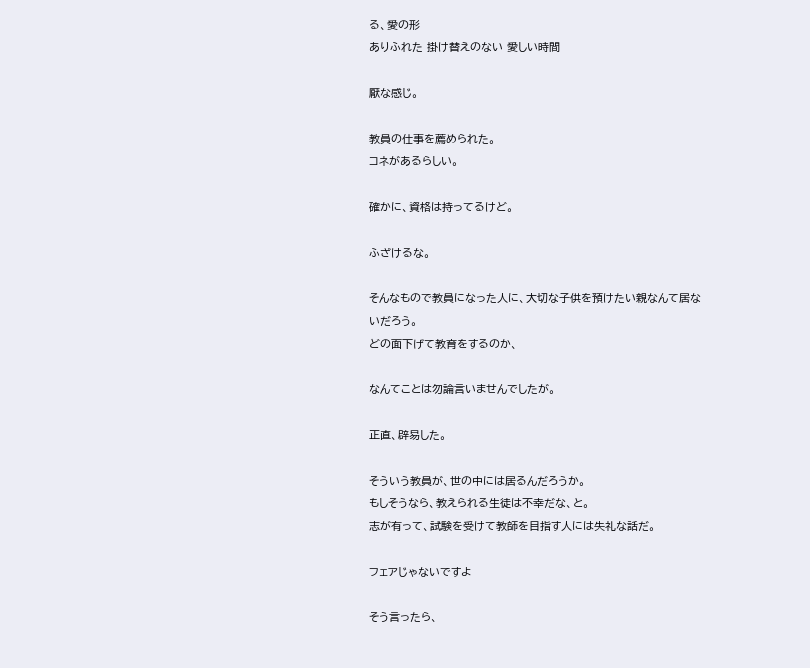る、愛の形
ありふれた 掛け替えのない 愛しい時間

厭な感じ。

教員の仕事を薦められた。
コネがあるらしい。

確かに、資格は持ってるけど。

ふざけるな。

そんなもので教員になった人に、大切な子供を預けたい親なんて居ないだろう。
どの面下げて教育をするのか、

なんてことは勿論言いませんでしたが。

正直、辟易した。

そういう教員が、世の中には居るんだろうか。
もしそうなら、教えられる生徒は不幸だな、と。
志が有って、試験を受けて教師を目指す人には失礼な話だ。

フェアじゃないですよ

そう言ったら、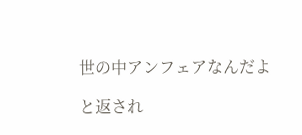世の中アンフェアなんだよ

と返され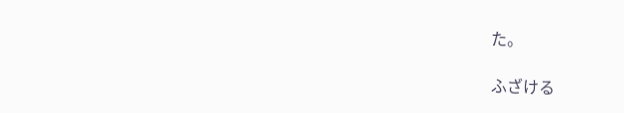た。

ふざける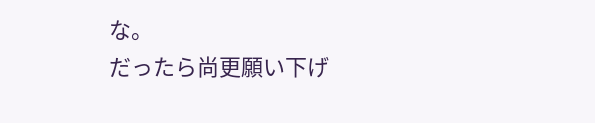な。
だったら尚更願い下げ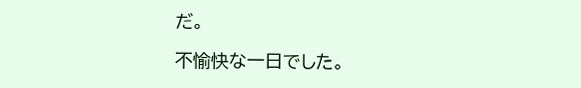だ。

不愉快な一日でした。